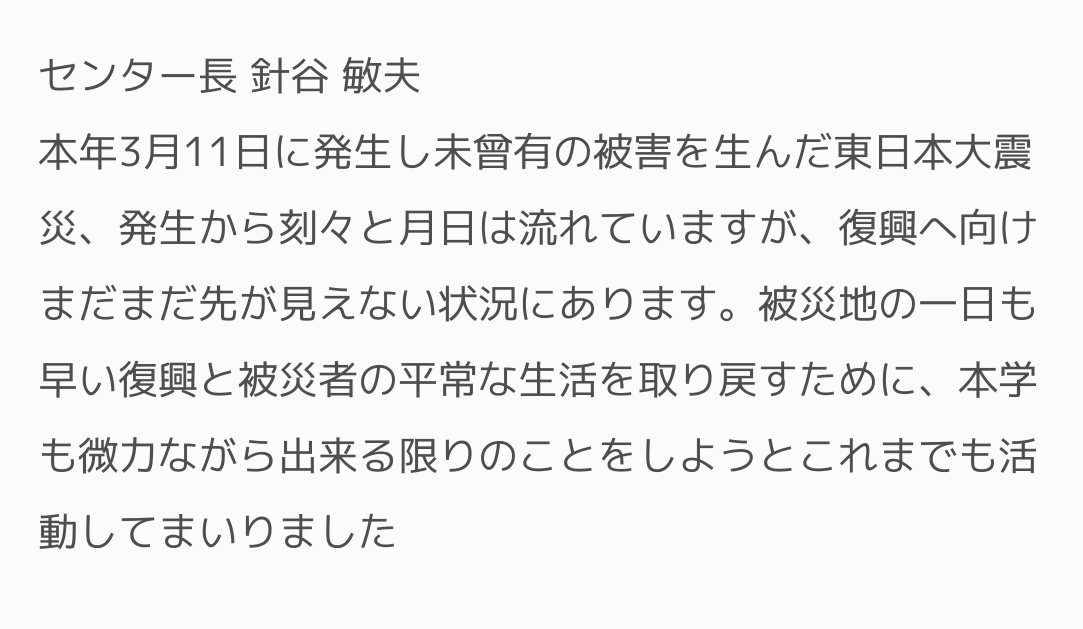センター長 針谷 敏夫
本年3月11日に発生し未曾有の被害を生んだ東日本大震災、発生から刻々と月日は流れていますが、復興へ向けまだまだ先が見えない状況にあります。被災地の一日も早い復興と被災者の平常な生活を取り戻すために、本学も微力ながら出来る限りのことをしようとこれまでも活動してまいりました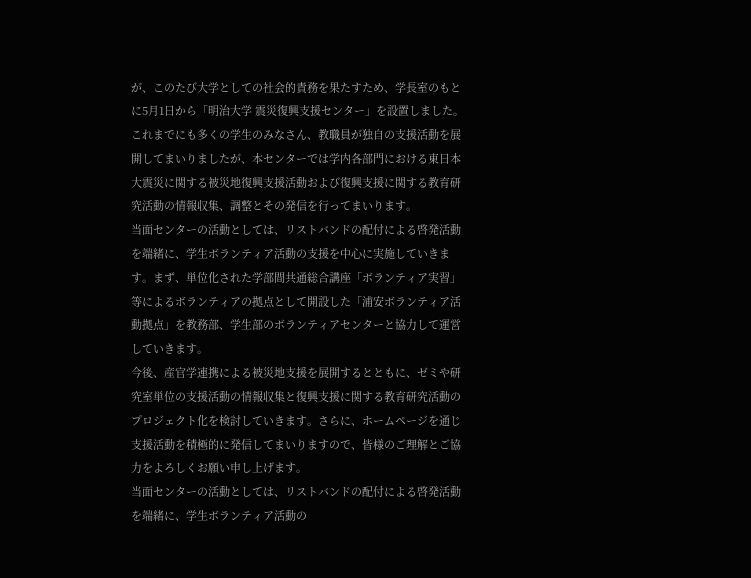が、このたび大学としての社会的責務を果たすため、学長室のもとに5月1日から「明治大学 震災復興支援センター」を設置しました。これまでにも多くの学生のみなさん、教職員が独自の支援活動を展開してまいりましたが、本センターでは学内各部門における東日本大震災に関する被災地復興支援活動および復興支援に関する教育研究活動の情報収集、調整とその発信を行ってまいります。
当面センターの活動としては、リストバンドの配付による啓発活動を端緒に、学生ボランティア活動の支援を中心に実施していきます。まず、単位化された学部間共通総合講座「ボランティア実習」等によるボランティアの拠点として開設した「浦安ボランティア活動拠点」を教務部、学生部のボランティアセンターと協力して運営していきます。
今後、産官学連携による被災地支援を展開するとともに、ゼミや研究室単位の支援活動の情報収集と復興支援に関する教育研究活動のプロジェクト化を検討していきます。さらに、ホームページを通じ支援活動を積極的に発信してまいりますので、皆様のご理解とご協力をよろしくお願い申し上げます。
当面センターの活動としては、リストバンドの配付による啓発活動を端緒に、学生ボランティア活動の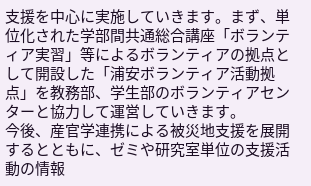支援を中心に実施していきます。まず、単位化された学部間共通総合講座「ボランティア実習」等によるボランティアの拠点として開設した「浦安ボランティア活動拠点」を教務部、学生部のボランティアセンターと協力して運営していきます。
今後、産官学連携による被災地支援を展開するとともに、ゼミや研究室単位の支援活動の情報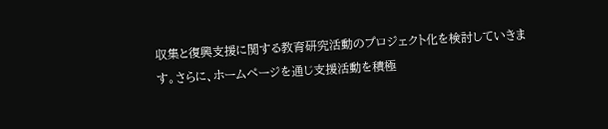収集と復興支援に関する教育研究活動のプロジェクト化を検討していきます。さらに、ホームページを通じ支援活動を積極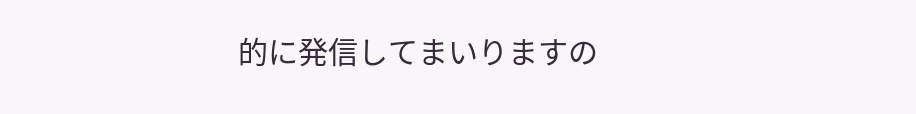的に発信してまいりますの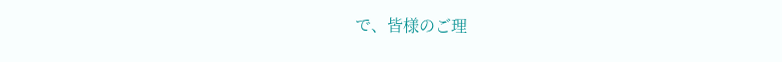で、皆様のご理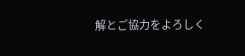解とご協力をよろしく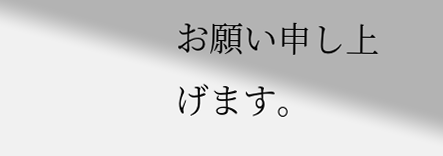お願い申し上げます。